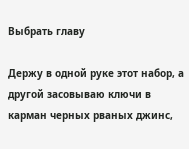Выбрать главу

Держу в одной руке этот набор, а другой засовываю ключи в карман черных рваных джинс,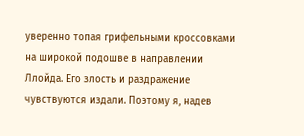уверенно топая грифельными кроссовками на широкой подошве в направлении Ллойда. Его злость и раздражение чувствуются издали. Поэтому я, надев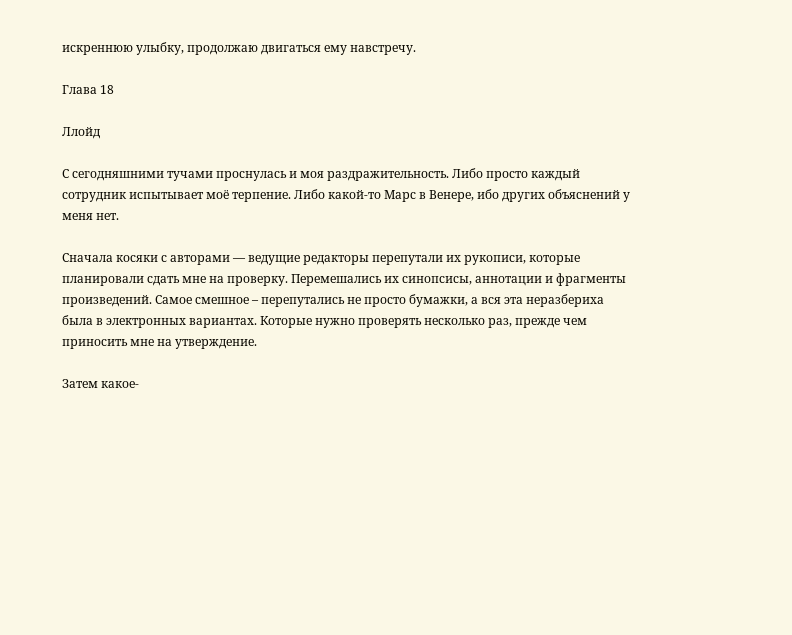искреннюю улыбку, продолжаю двигаться ему навстречу.

Глава 18

Ллойд

С сегодняшними тучами проснулась и моя раздражительность. Либо просто каждый сотрудник испытывает моё терпение. Либо какой-то Марс в Венере, ибо других объяснений у меня нет.

Сначала косяки с авторами — ведущие редакторы перепутали их рукописи, которые планировали сдать мне на проверку. Перемешались их синопсисы, аннотации и фрагменты произведений. Самое смешное – перепутались не просто бумажки, а вся эта неразбериха была в электронных вариантах. Которые нужно проверять несколько раз, прежде чем приносить мне на утверждение.

Затем какое-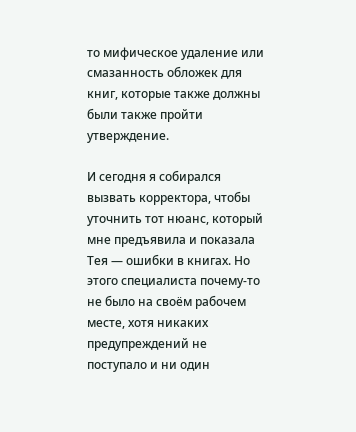то мифическое удаление или смазанность обложек для книг, которые также должны были также пройти утверждение.

И сегодня я собирался вызвать корректора, чтобы уточнить тот нюанс, который мне предъявила и показала Тея — ошибки в книгах. Но этого специалиста почему-то не было на своём рабочем месте, хотя никаких предупреждений не поступало и ни один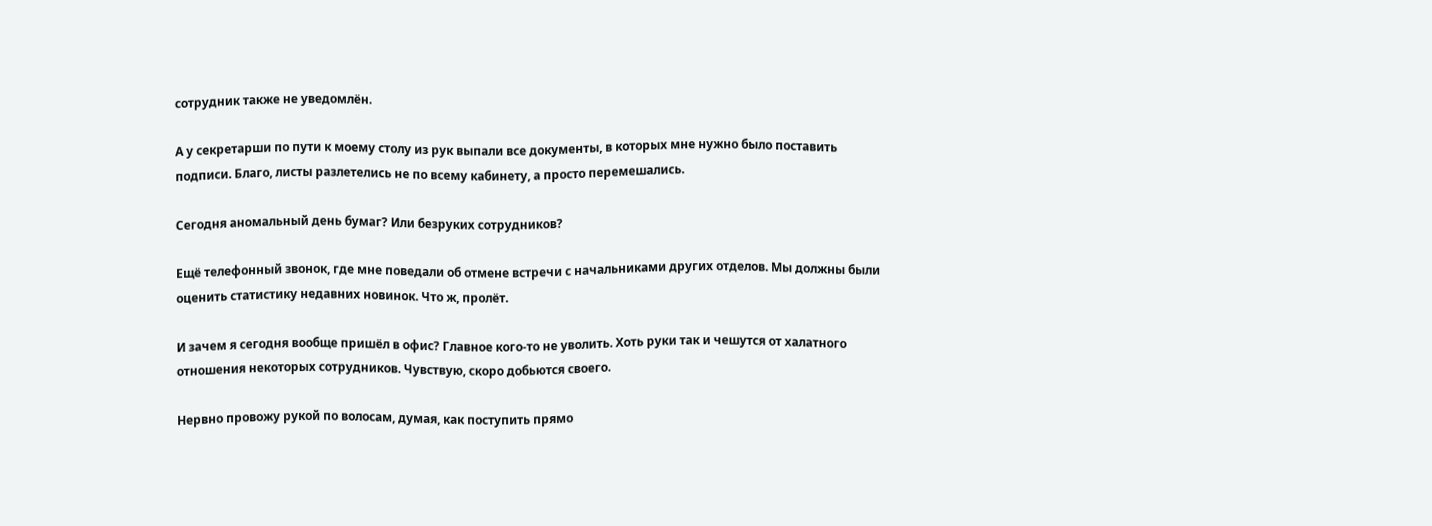сотрудник также не уведомлён.

А у секретарши по пути к моему столу из рук выпали все документы, в которых мне нужно было поставить подписи. Благо, листы разлетелись не по всему кабинету, а просто перемешались.

Сегодня аномальный день бумаг? Или безруких сотрудников?

Ещё телефонный звонок, где мне поведали об отмене встречи с начальниками других отделов. Мы должны были оценить статистику недавних новинок. Что ж, пролёт.

И зачем я сегодня вообще пришёл в офис? Главное кого-то не уволить. Хоть руки так и чешутся от халатного отношения некоторых сотрудников. Чувствую, скоро добьются своего.

Нервно провожу рукой по волосам, думая, как поступить прямо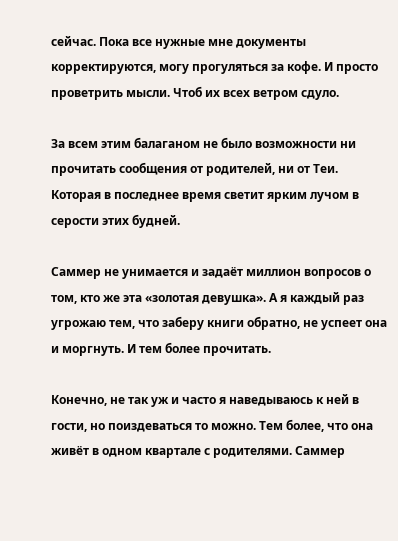сейчас. Пока все нужные мне документы корректируются, могу прогуляться за кофе. И просто проветрить мысли. Чтоб их всех ветром сдуло.

За всем этим балаганом не было возможности ни прочитать сообщения от родителей, ни от Теи. Которая в последнее время светит ярким лучом в серости этих будней.

Саммер не унимается и задаёт миллион вопросов о том, кто же эта «золотая девушка». А я каждый раз угрожаю тем, что заберу книги обратно, не успеет она и моргнуть. И тем более прочитать.

Конечно, не так уж и часто я наведываюсь к ней в гости, но поиздеваться то можно. Тем более, что она живёт в одном квартале с родителями. Саммер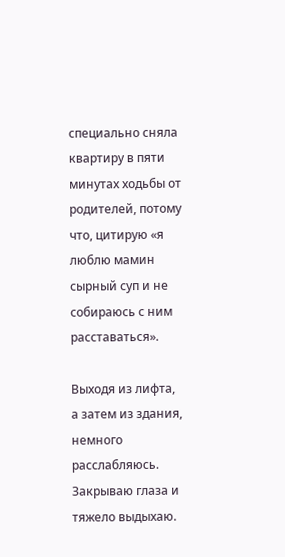специально сняла квартиру в пяти минутах ходьбы от родителей, потому что, цитирую «я люблю мамин сырный суп и не собираюсь с ним расставаться».

Выходя из лифта, а затем из здания, немного расслабляюсь. Закрываю глаза и тяжело выдыхаю.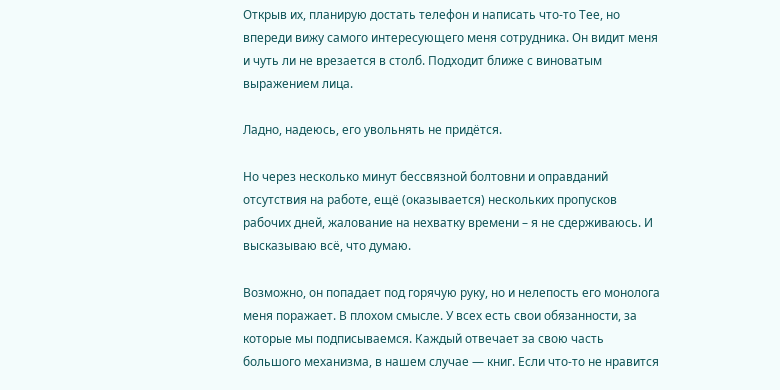Открыв их, планирую достать телефон и написать что-то Тее, но впереди вижу самого интересующего меня сотрудника. Он видит меня и чуть ли не врезается в столб. Подходит ближе с виноватым выражением лица.

Ладно, надеюсь, его увольнять не придётся.

Но через несколько минут бессвязной болтовни и оправданий отсутствия на работе, ещё (оказывается) нескольких пропусков рабочих дней, жалование на нехватку времени – я не сдерживаюсь. И высказываю всё, что думаю.

Возможно, он попадает под горячую руку, но и нелепость его монолога меня поражает. В плохом смысле. У всех есть свои обязанности, за которые мы подписываемся. Каждый отвечает за свою часть большого механизма, в нашем случае — книг. Если что-то не нравится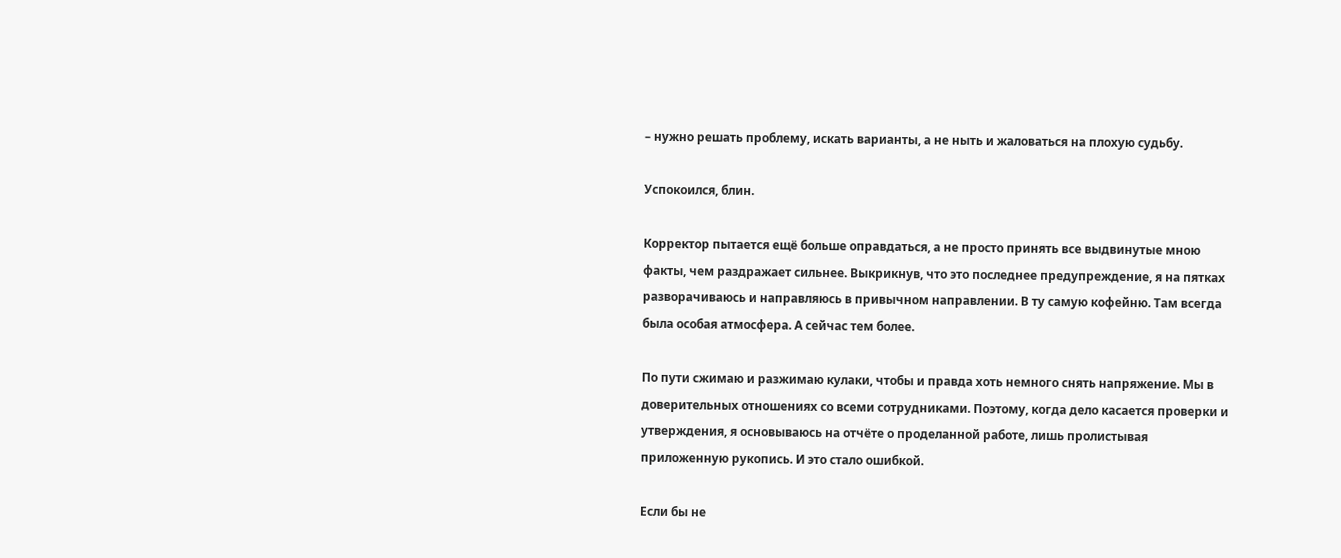– нужно решать проблему, искать варианты, а не ныть и жаловаться на плохую судьбу.

Успокоился, блин.

Корректор пытается ещё больше оправдаться, а не просто принять все выдвинутые мною факты, чем раздражает сильнее. Выкрикнув, что это последнее предупреждение, я на пятках разворачиваюсь и направляюсь в привычном направлении. В ту самую кофейню. Там всегда была особая атмосфера. А сейчас тем более.

По пути сжимаю и разжимаю кулаки, чтобы и правда хоть немного снять напряжение. Мы в доверительных отношениях со всеми сотрудниками. Поэтому, когда дело касается проверки и утверждения, я основываюсь на отчёте о проделанной работе, лишь пролистывая приложенную рукопись. И это стало ошибкой.

Если бы не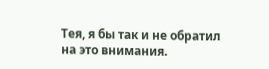Тея, я бы так и не обратил на это внимания.